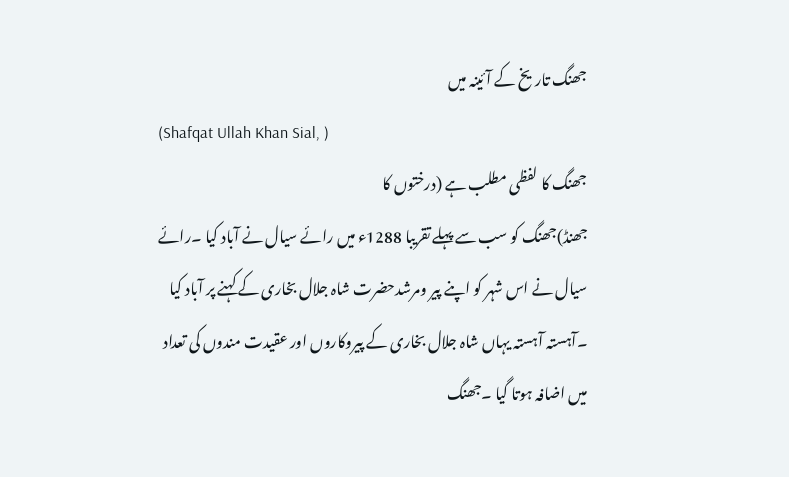جھنگ تاریخ کے آئینہ میں
(Shafqat Ullah Khan Sial, )
جھنگ کا لفظی مطلب ہے (درختوں کا
جھنڈ)جھنگ کو سب سے پہلے تقریبا 1288ء میں رائے سیال نے آباد کیا ۔رائے
سیال نے اس شہر کو اپنے پیر ومرشدحضرت شاہ جلال بخاری کے کہنے پر آباد کیا
۔آہستہ آہستہ یہاں شاہ جلال بخاری کے پیروکاروں اور عقیدت مندوں کی تعداد
میں اضافہ ہوتا گیا ۔جھنگ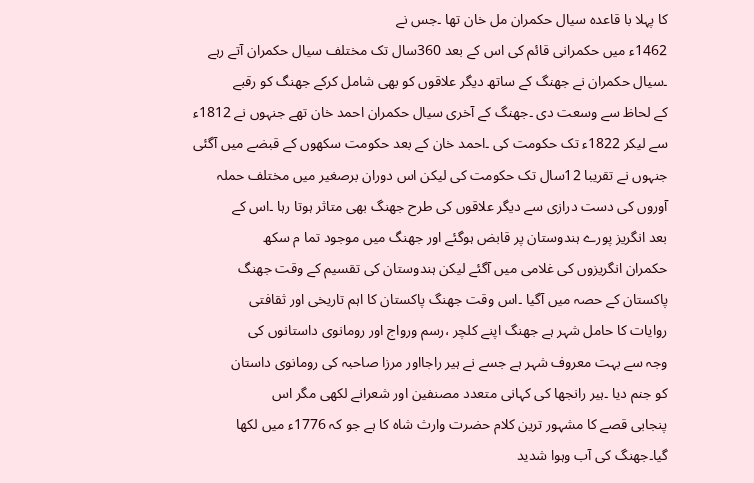کا پہلا با قاعدہ سیال حکمران مل خان تھا ۔جس نے
1462ء میں حکمرانی قائم کی اس کے بعد 360سال تک مختلف سیال حکمران آتے رہے
۔سیال حکمران نے جھنگ کے ساتھ دیگر علاقوں کو بھی شامل کرکے جھنگ کو رقبے
کے لحاظ سے وسعت دی ۔جھنگ کے آخری سیال حکمران احمد خان تھے جنہوں نے 1812ء
سے لیکر 1822ء تک حکومت کی ۔احمد خان کے بعد حکومت سکھوں کے قبضے میں آگئی
جنہوں نے تقریبا 12سال تک حکومت کی لیکن اس دوران برصغیر میں مختلف حملہ
آوروں کی دست درازی سے دیگر علاقوں کی طرح جھنگ بھی متاثر ہوتا رہا ۔اس کے
بعد انگریز پورے ہندوستان پر قابض ہوگئے اور جھنگ میں موجود تما م سکھ
حکمران انگریزوں کی غلامی میں آگئے لیکن ہندوستان کی تقسیم کے وقت جھنگ
پاکستان کے حصہ میں آگیا ۔اس وقت جھنگ پاکستان کا اہم تاریخی اور ثقافتی
روایات کا حامل شہر ہے جھنگ اپنے کلچر ،رسم ورواج اور رومانوی داستانوں کی
وجہ سے بہت معروف شہر ہے جسے نے ہیر راجااور مرزا صاحبہ کی رومانوی داستان
کو جنم دیا ۔ہیر رانجھا کی کہانی متعدد مصنفین اور شعرانے لکھی مگر اس
پنجابی قصے کا مشہور ترین کلام حضرت وارث شاہ کا ہے جو کہ 1776ء میں لکھا
گیا۔جھنگ کی آب وہوا شدید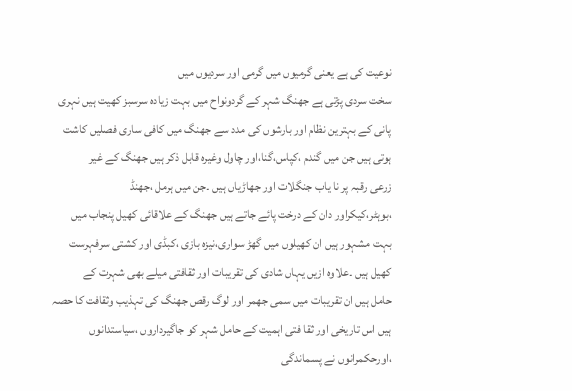نوعیت کی ہے یعنی گرمیوں میں گرمی اور سردیوں میں
سخت سردی پڑتی ہے جھنگ شہر کے گردونواح میں بہت زیادہ سرسبز کھیت ہیں نہری
پانی کے بہترین نظام اور بارشوں کی مدد سے جھنگ میں کافی ساری فصلیں کاشت
ہوتی ہیں جن میں گندم ،کپاس،گنا،اور چاول وغیرہ قابل ذکر ہیں جھنگ کے غیر
زرعی رقبہ پر نا یاب جنگلات اور جھاڑیاں ہیں ۔جن میں ہرمل ،جھنڈ
،بوہٹر،کیکراور دان کے درخت پائے جاتے ہیں جھنگ کے علاقائی کھیل پنجاب میں
بہت مشہور ہیں ان کھیلوں میں گھڑ سواری،نیزہ بازی ،کبڈی اور کشتی سرفہرست
کھیل ہیں ۔علاوہ ازیں یہاں شادی کی تقریبات اور ثقافتی میلے بھی شہرت کے
حامل ہیں ان تقریبات میں سمی جھمر اور لوگ رقص جھنگ کی تہذیب وثقافت کا حصہ
ہیں اس تاریخی اور ثقا فتی اہمیت کے حامل شہر کو جاگیرداروں ،سیاستدانوں
،اورحکمرانوں نے پسماندگی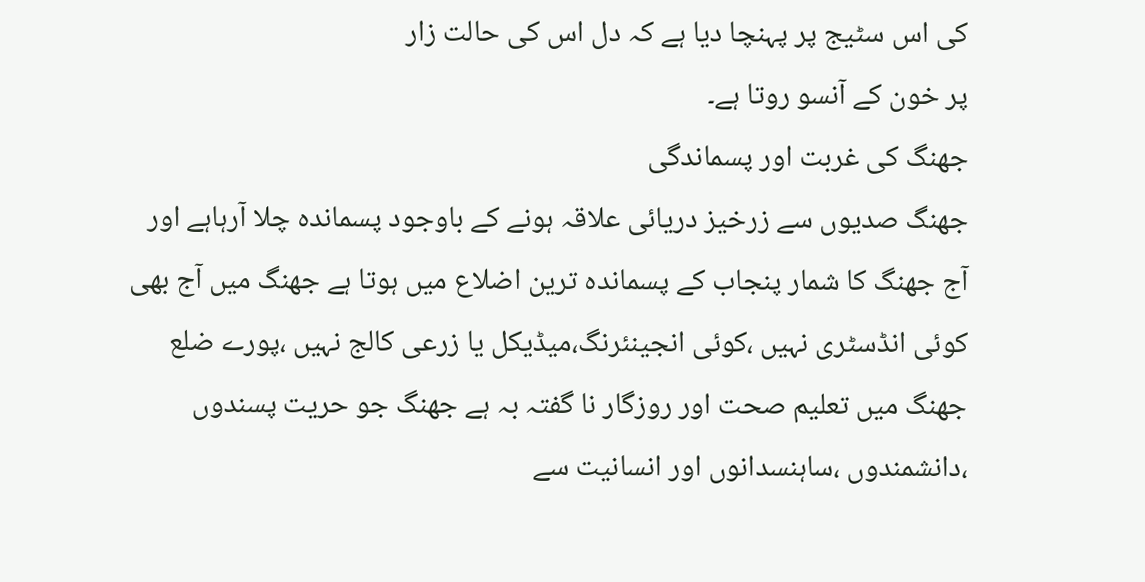کی اس سٹیج پر پہنچا دیا ہے کہ دل اس کی حالت زار
پر خون کے آنسو روتا ہے۔
جھنگ کی غربت اور پسماندگی
جھنگ صدیوں سے زرخیز دریائی علاقہ ہونے کے باوجود پسماندہ چلا آرہاہے اور
آج جھنگ کا شمار پنجاب کے پسماندہ ترین اضلاع میں ہوتا ہے جھنگ میں آج بھی
کوئی انڈسٹری نہیں ،کوئی انجینئرنگ،میڈیکل یا زرعی کالج نہیں ،پورے ضلع
جھنگ میں تعلیم صحت اور روزگار نا گفتہ بہ ہے جھنگ جو حریت پسندوں
،دانشمندوں ،ساہنسدانوں اور انسانیت سے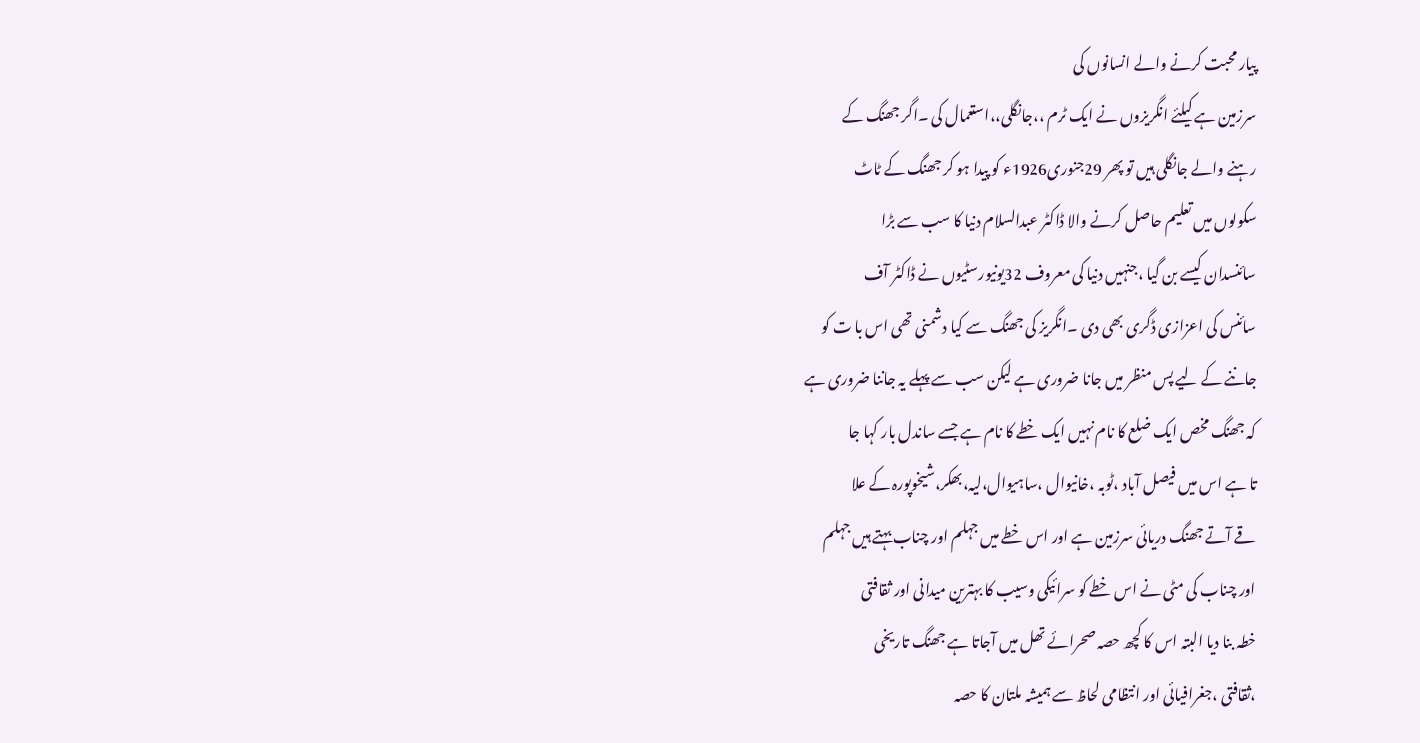پیار محبت کرنے والے انسانوں کی
سرزمین ہے کیلئے انگریزوں نے ایک ٹرم ،،جانگلی،،استعمال کی ۔اگر جھنگ کے
رہنے والے جانگلی ہیں تو پھر 29جنوری1926ء کو پیدا ہو کر جھنگ کے ٹاٹ
سکولوں میں تعلیم حاصل کرنے والا ڈاکٹر عبدالسلام دنیا کا سب سے بڑا
سائنسدان کیسے بن گیا ،جنہیں دنیا کی معروف 32یونیورسٹیوں نے ڈاکٹر آف
سائنس کی اعزازی ڈگری بھی دی ۔انگریز کی جھنگ سے کیا دشمنی تھی اس با ت کو
جاننے کے لیے پس منظر میں جانا ضروری ہے لیکن سب سے پہلے یہ جاننا ضروری ہے
کہ جھنگ مخص ایک ضلع کا نام نہیں ایک خطے کا نام ہے جسے ساندل بار کہا جا
تا ہے اس میں فیصل آباد ،ٹوبہ ،خانیوال ،ساہیوال،لیہ،بھکر،شیخوپورہ کے علا
قے آتے جھنگ دریائی سرزمین ہے اور اس خطے میں جہلم اور چناب بہتے ہیں جہلم
اور چناب کی مٹی نے اس خطے کو سرائیکی وسیب کا بہترین میدانی اور ثقافتی
خطہ بنا دیا البتہ اس کا کچھ حصہ صحرائے تھل میں آجاتا ہے جھنگ تاریخی
،ثقافتی ،جغرافیائی اور انتظامی لحاظ سے ہمیشہ ملتان کا حصہ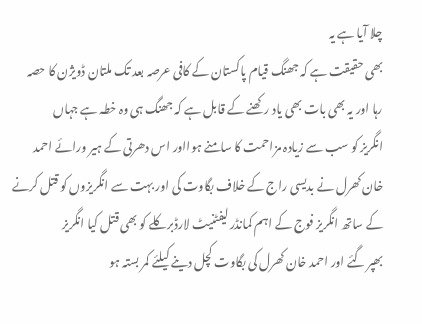چلا آیا ہے یہ
بھی حقیقت ہے کہ جھنگ قیام پاکستان کے کافی عرصہ بعد تک ملتان ڈویژن کا حصہ
رہا اور یہ بھی بات بھی یاد رکھنے کے قابل ہے کہ جھنگ ہی وہ خطہ ہے جہاں
انگریز کو سب سے زیادہ مزاحمت کا سامنے ہوااور اس دھرتی کے ہیر ورائے احمد
خان کھرل نے بدیسی راج کے خلاف بگاوت کی اور بہت سے انگریزوں کو قتل کرنے
کے ساتھ انگریز فوج کے اہم کمانڈر لیفٹنیٹ لارڈبرکلے کو بھی قتل کیا انگریز
بھپر گئے اور احمد خان کھرل کی بگاوت کچل دینے کیلئے کمر بستہ ہو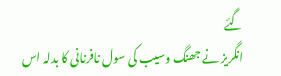گئے
انگریز نے جھنگ وسیب کی سول نافرنانی کا بدلہ اس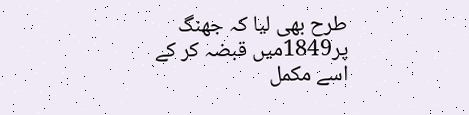طرح بھی لیا کہ جھنگ
پر1849میں قبضہ کر کے اسے مکمل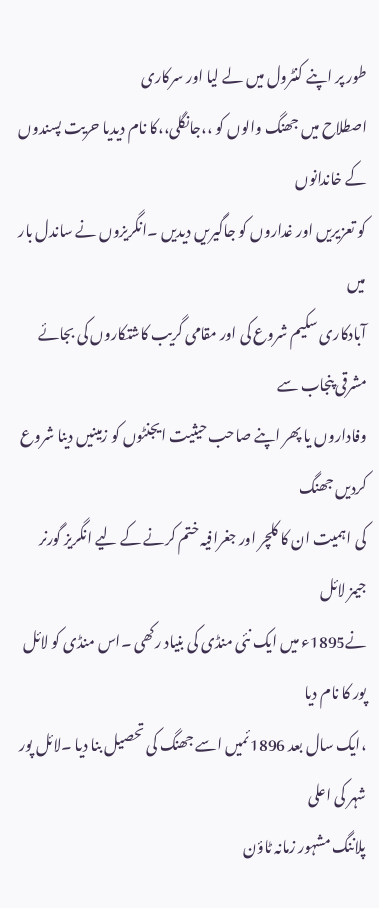طور پر اپنے کنٹرول میں لے لیا اور سرکاری
اصطلاح میں جھنگ والوں کو ،،جانگلی،،کا نام دیدیا حریت پسندوں کے خاندانوں
کو تعزیریں اور غداروں کو جاگیریں دیدیں ۔انگریزوں نے ساندل بار میں
آبادکاری سکیم شروع کی اور مقامی گریب کاشتکاروں کی بجائے مشرقی پنجاب سے
وفاداروں یا پھر اپنے صاحب حیثیت ایجنٹوں کو زمینیں دینا شروع کردیں جھنگ
کی اہمیت ان کا کلچر اور جغرافیہ ختم کرنے کے لیے انگریز گورنر جیمز لائل
نے1895ء میں ایک نئی منڈی کی بنیاد رکھی ۔اس منڈی کو لائل پور کا نام دیا
،ایک سال بعد 1896ئمیں اسے جھنگ کی تحصیل بنا دیا ۔لائل پور شہر کی اعلی
پلاننگ مشہور زمانہ ٹاؤن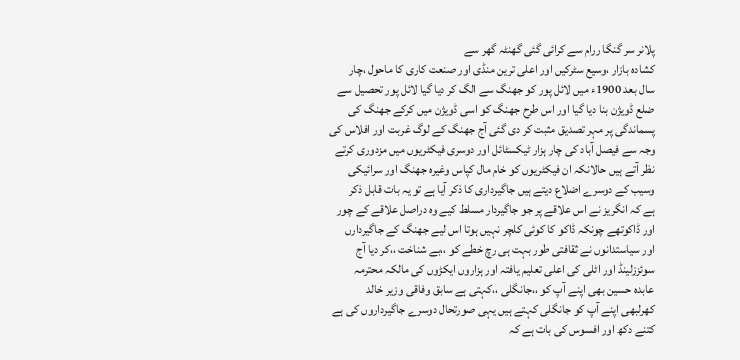پلانر سر گنگا ررام سے کرائی گئی گھنٹہ گھر سے
کشادہ بازار ،وسیع سٹرکیں اور اعلی ترین منڈی اور صنعت کاری کا ماحول ،چار
سال بعد 1900ء میں لائل پور کو جھنگ سے الگ کر دیا گیا لائل پور تحصیل سے
ضلع ڈویژن بنا دیا گیا اور اس طرح جھنگ کو اسی ڈویژن میں کرکے جھنگ کی
پسماندگی پر مہر تصدیق مثبت کر دی گئی آج جھنگ کے لوگ غربت اور افلاس کی
وجہ سے فیصل آباد کی چار ہزار ٹیکسٹائل اور دوسری فیکٹریوں میں مزدوری کرتے
نظر آتے ہیں حالانکہ ان فیکٹریوں کو خام مال کپاس وغیرہ جھنگ اور سرائیکی
وسیب کے دوسرے اضلاع دیتے ہیں جاگیرداری کا ذکر آیا ہے تو یہ بات قابل ذکر
ہے کہ انگریز نے اس علاقے پر جو جاگیردار مسلط کیے وہ دراصل علاقے کے چور
اور ڈاکوتھے چونکہ ڈاکو کا کوئی کلچر نہیں ہوتا اس لیے جھنگ کے جاگیردارں
اور سیاستدانوں نے ثقافتی طور بہت ہی رچ خطے کو ،،بے شناخت ،،کر دیا آج
سوئززلینڈ اور اٹلی کی اعلی تعلیم یافتہ اور ہزاروں ایکڑوں کی مالکہ محترمہ
عابدہ حسین بھی اپنے آپ کو ،،جانگلی ،،کہتی ہے سابق وفاقی وزیر خالد
کھرلبھی اپنے آپ کو جانگلی کہتے ہیں یہی صورتحال دوسرے جاگیرداروں کی ہے
کتنے دکھ اور افسوس کی بات ہے کہ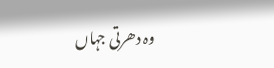وہ دھرتی جہاں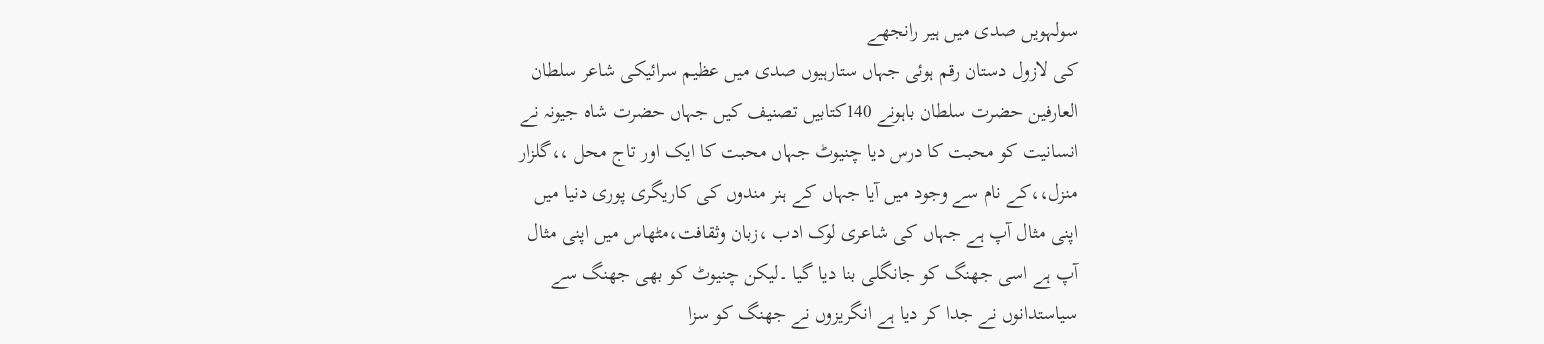سولہویں صدی میں ہیر رانجھے
کی لازول دستان رقم ہوئی جہاں ستارہیوں صدی میں عظیم سرائیکی شاعر سلطان
العارفین حضرت سلطان باہونے 140کتابیں تصنیف کیں جہاں حضرت شاہ جیونہ نے
انسانیت کو محبت کا درس دیا چنیوٹ جہاں محبت کا ایک اور تاج محل ،،گلزار
منزل،،کے نام سے وجود میں آیا جہاں کے ہنر مندوں کی کاریگری پوری دنیا میں
اپنی مثال آپ ہے جہاں کی شاعری لوک ادب ،زبان وثقافت،مٹھاس میں اپنی مثال
آپ ہے اسی جھنگ کو جانگلی بنا دیا گیا ۔لیکن چنیوٹ کو بھی جھنگ سے
سیاستدانوں نے جدا کر دیا ہے انگریزوں نے جھنگ کو سزا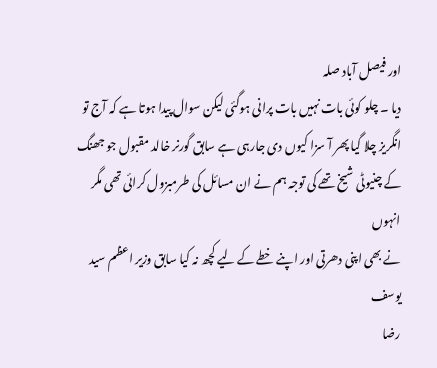اور فیصل آباد صلہ
دیا ۔ چلو کوئی بات نہیں بات پرانی ہوگئی لیکن سوال پیدا ہوتا ہے کہ آج تو
انگریز چلا گیا پھر آ سزا کیوں دی جارہی ہے سابق گورنر خالد مقبول جو جھنگ
کے چنیوٹی شیخ تھے کی توجہ ہم نے ان مسائل کی طرمبزول کرائی تھی مگر انہوں
نے بھی اپنی دھرتی اور اپنے خطے کے لیے کچھ نہ کیا سابق وزیر اعظم سید یوسف
رضا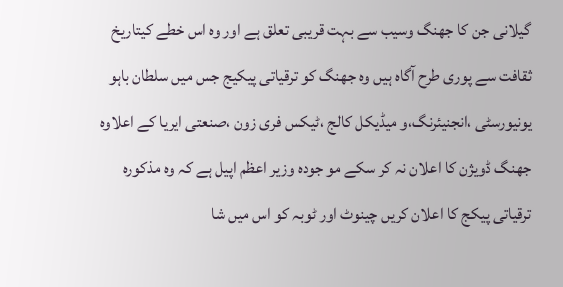گیلانی جن کا جھنگ وسیب سے بہت قریبی تعلق ہے اور وہ اس خطے کیتاریخ
ثقافت سے پوری طرح آگاہ ہیں وہ جھنگ کو ترقیاتی پیکیج جس میں سلطان باہو
یونیورسٹی ،انجنیئرنگ،و میڈیکل کالج ،ٹیکس فری زون ،صنعتی ایریا کے اعلاوہ
جھنگ ڈویژن کا اعلان نہ کر سکے مو جودہ وزیر اعظم اپیل ہے کہ وہ مذکورہ
ترقیاتی پیکج کا اعلان کریں چینوٹ اور ٹوبہ کو اس میں شا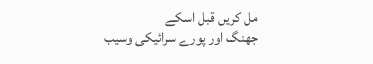مل کریں قبل اسکے
جھنگ اور پورے سرائیکی وسیب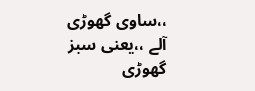،،ساوی گھوڑی آلے ،،یعنی سبز گھوڑی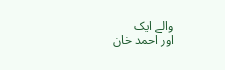والے ایک
اور احمد خان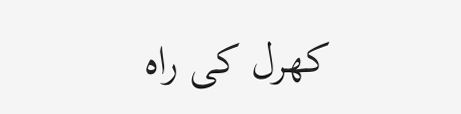کھرل کی راہ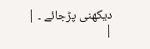دیکھنی پڑجائے ۔ |
|